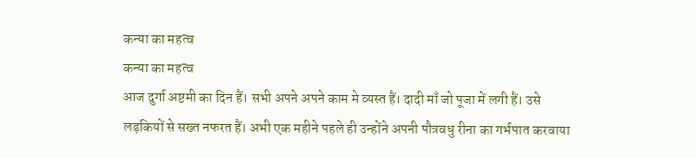कन्या का महत्व
कन्या का महत्व
आज दुर्गा अष्टमी का दिन हैं। सभी अपने अपने काम मे व्यस्त हैं। दादी माँ जो पूजा में लगी हैं। उसे लड़कियों से सख्त नफरत हैं। अभी एक महीने पहले ही उन्होंने अपनी पौत्रवधु रीना का गर्भपात करवाया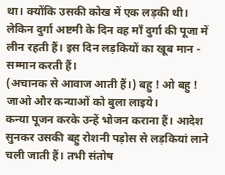था। क्योंकि उसकी कोख में एक लड़की थी। लेकिन दुर्गा अष्टमी के दिन वह माँ दुर्गा की पूजा में लीन रहती हैं। इस दिन लड़कियों का खूब मान - सम्मान करती हैं।
(अचानक से आवाज आती हैं।) बहु ! ओ बहु ! जाओ और कन्याओं को बुला लाइये।
कन्या पूजन करके उन्हें भोजन कराना हैं। आदेश सुनकर उसकी बहु रोशनी पड़ोस से लड़कियां लाने चली जाती हैं। तभी संतोष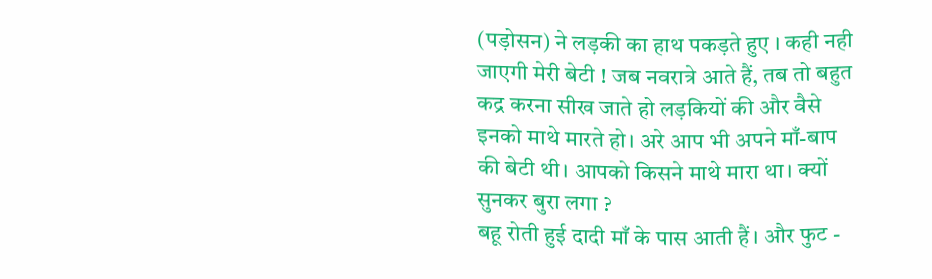(पड़ोसन) ने लड़की का हाथ पकड़ते हुए । कही नही जाएगी मेरी बेटी ! जब नवरात्रे आते हैं, तब तो बहुत कद्र करना सीख जाते हो लड़कियों की और वैसे इनको माथे मारते हो। अरे आप भी अपने माँ-बाप की बेटी थी। आपको किसने माथे मारा था। क्यों सुनकर बुरा लगा ?
बहू रोती हुई दादी माँ के पास आती हैं। और फुट -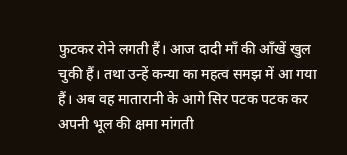फुटकर रोने लगती हैं। आज दादी माँ की आँखें खुल चुकी हैं। तथा उन्हें कन्या का महत्व समझ में आ गया हैं। अब वह मातारानी के आगे सिर पटक पटक कर अपनी भूल की क्षमा मांगती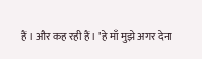हैं । और कह रही हैं। "हे माँ मुझे अगर देना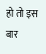हो तो इस बार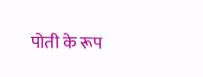पोती के रूप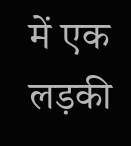में एक लड़की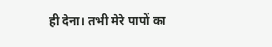ही देना। तभी मेरे पापों का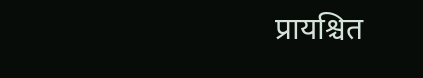प्रायश्चित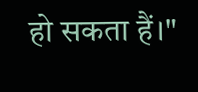हो सकता हैं।"